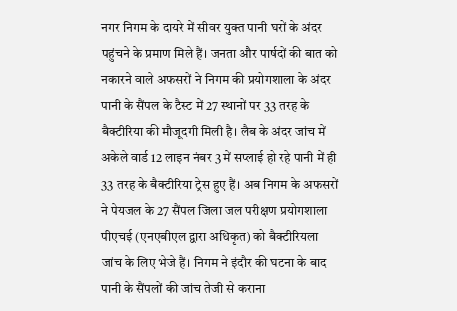नगर निगम के दायरे में सीवर युक्त पानी घरों के अंदर पहुंचने के प्रमाण मिले हैं। जनता और पार्षदों की बात को नकारने वाले अफसरों ने निगम की प्रयोगशाला के अंदर पानी के सैंपल के टैस्ट में 27 स्थानों पर 33 तरह के बैक्टीरिया की मौजूदगी मिली है। लैब के अंदर जांच में अकेले वार्ड 12 लाइन नंबर 3 में सप्लाई हो रहे पानी में ही 33 तरह के बैक्टीरिया ट्रेस हुए हैं। अब निगम के अफसरों ने पेयजल के 27 सैंपल जिला जल परीक्षण प्रयोगशाला पीएचई (एनएबीएल द्वारा अधिकृत) को बैक्टीरियला जांच के लिए भेजे हैं। निगम ने इंदौर की घटना के बाद पानी के सैंपलों की जांच तेजी से कराना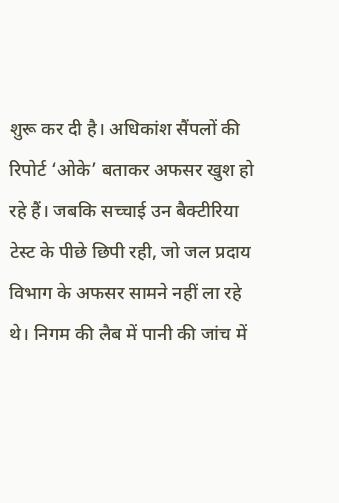शुरू कर दी है। अधिकांश सैंपलों की रिपोर्ट ‘ओके’ बताकर अफसर खुश हो रहे हैं। जबकि सच्चाई उन बैक्टीरिया टेस्ट के पीछे छिपी रही, जो जल प्रदाय विभाग के अफसर सामने नहीं ला रहे थे। निगम की लैब में पानी की जांच में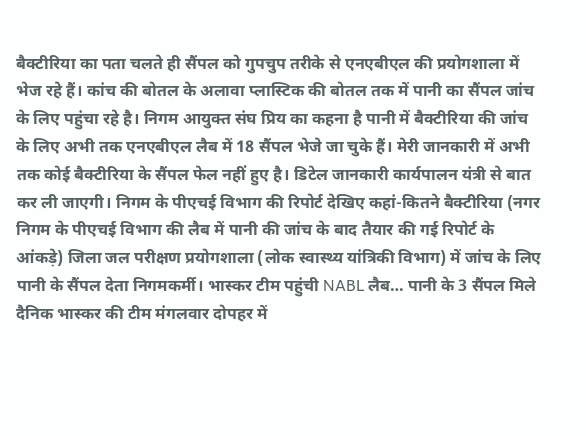बैक्टीरिया का पता चलते ही सैंपल को गुपचुप तरीके से एनएबीएल की प्रयोगशाला में भेज रहे हैं। कांच की बोतल के अलावा प्लास्टिक की बोतल तक में पानी का सैंपल जांच के लिए पहुंचा रहे है। निगम आयुक्त संघ प्रिय का कहना है पानी में बैक्टीरिया की जांच के लिए अभी तक एनएबीएल लैब में 18 सैंपल भेजे जा चुके हैं। मेरी जानकारी में अभी तक कोई बैक्टीरिया के सैंपल फेल नहीं हुए है। डिटेल जानकारी कार्यपालन यंत्री से बात कर ली जाएगी। निगम के पीएचई विभाग की रिपोर्ट देखिए कहां-कितने बैक्टीरिया (नगर निगम के पीएचई विभाग की लैब में पानी की जांच के बाद तैयार की गई रिपोर्ट के आंकड़े) जिला जल परीक्षण प्रयोगशाला (लोक स्वास्थ्य यांत्रिकी विभाग) में जांच के लिए पानी के सैंपल देता निगमकर्मी। भास्कर टीम पहुंची NABL लैब… पानी के 3 सैंपल मिले
दैनिक भास्कर की टीम मंगलवार दोपहर में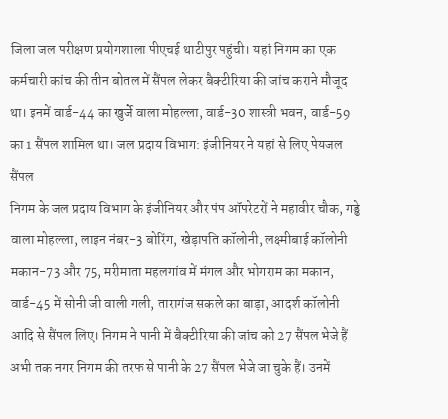जिला जल परीक्षण प्रयोगशाला पीएचई थाटीपुर पहुंची। यहां निगम का एक कर्मचारी कांच की तीन बोतल में सैंपल लेकर बैक्टीरिया की जांच कराने मौजूद था। इनमें वार्ड-44 का खुर्जे वाला मोहल्ला, वार्ड-30 शास्त्री भवन, वार्ड-59 का 1 सैंपल शामिल था। जल प्रदाय विभाग: इंजीनियर ने यहां से लिए पेयजल सैंपल
निगम के जल प्रदाय विभाग के इंजीनियर और पंप ऑपरेटरों ने महावीर चौक, गड्ढे वाला मोहल्ला, लाइन नंबर-3 बोरिंग, खेड़ापति कॉलोनी, लक्ष्मीबाई कॉलोनी मकान-73 और 75, मरीमाता महलगांव में मंगल और भोगराम का मकान, वार्ड-45 में सोनी जी वाली गली, तारागंज सकले का बाड़ा, आदर्श कॉलोनी आदि से सैंपल लिए। निगम ने पानी में बैक्टीरिया की जांच को 27 सैंपल भेजे हैं अभी तक नगर निगम की तरफ से पानी के 27 सैंपल भेजे जा चुके हैं। उनमें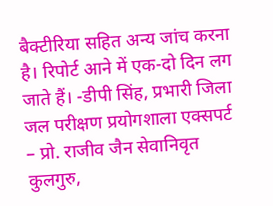बैक्टीरिया सहित अन्य जांच करना है। रिपोर्ट आने में एक-दो दिन लग जाते हैं। -डीपी सिंह, प्रभारी जिला जल परीक्षण प्रयोगशाला एक्सपर्ट – प्रो. राजीव जैन सेवानिवृत कुलगुरु,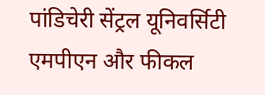पांडिचेरी सेंट्रल यूनिवर्सिटी एमपीएन और फीकल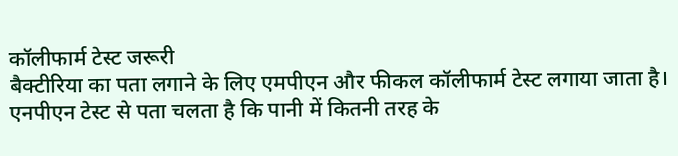कॉलीफार्म टेस्ट जरूरी
बैक्टीरिया का पता लगाने के लिए एमपीएन और फीकल कॉलीफार्म टेस्ट लगाया जाता है। एनपीएन टेस्ट से पता चलता है कि पानी में कितनी तरह के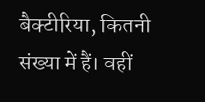बैक्टीरिया, कितनी संख्या में हैं। वहीं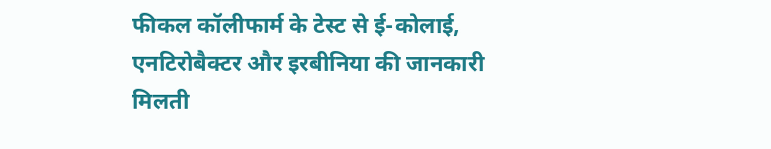फीकल कॉलीफार्म के टेस्ट से ई-कोलाई, एनटिरोबैक्टर और इरबीनिया की जानकारी मिलती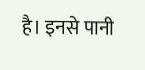है। इनसे पानी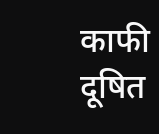काफी दूषित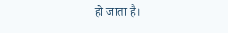हो जाता है।